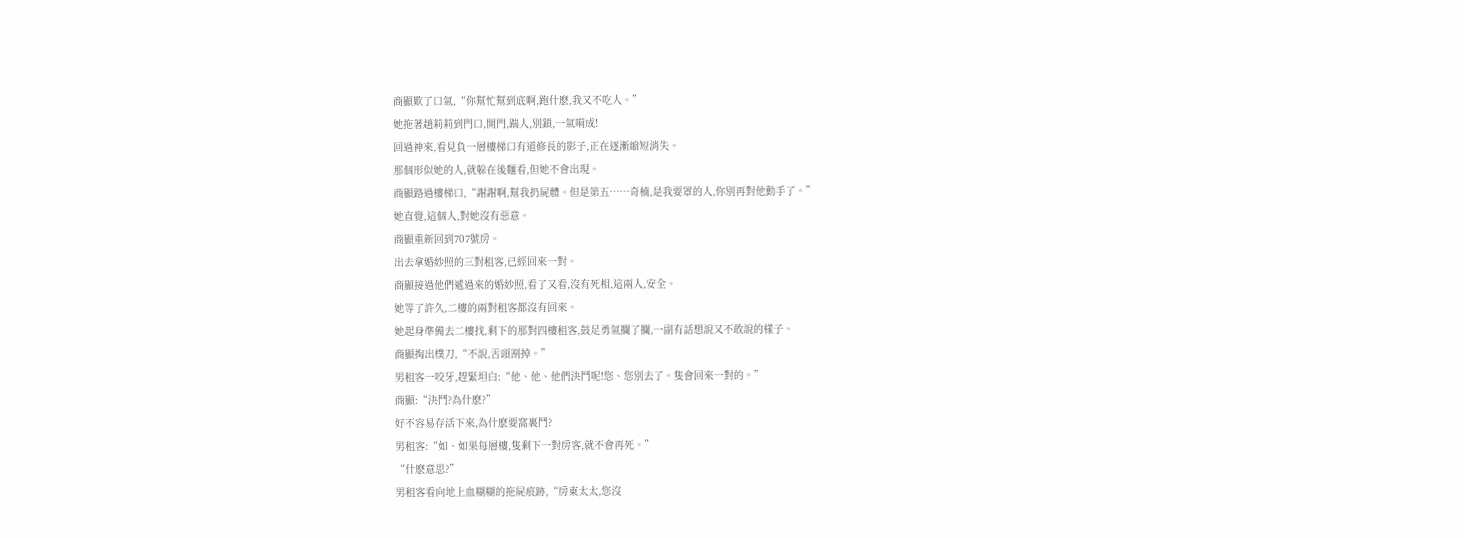商顯歎了口氣,“你幫忙幫到底啊,跑什麽,我又不吃人。”
她拖著趙莉莉到門口,開門,踹人,別鎖,一氣嗬成!
回過神來,看見負一層樓梯口有道修長的影子,正在逐漸縮短消失。
那個形似她的人,就躲在後麵看,但她不會出現。
商顯路過樓梯口,“謝謝啊,幫我扔屍體。但是第五……奇楠,是我要罩的人,你別再對他動手了。”
她直覺,這個人,對她沒有惡意。
商顯重新回到707號房。
出去拿婚紗照的三對租客,已經回來一對。
商顯接過他們遞過來的婚紗照,看了又看,沒有死相,這兩人,安全。
她等了許久,二樓的兩對租客都沒有回來。
她起身準備去二樓找,剩下的那對四樓租客,鼓足勇氣攔了攔,一副有話想說又不敢說的樣子。
商顯掏出樸刀,“不說,舌頭割掉。”
男租客一咬牙,趕緊坦白:“他、他、他們決鬥呢!您、您別去了。隻會回來一對的。”
商顯:“決鬥?為什麽?”
好不容易存活下來,為什麽要窩裏鬥?
男租客:“如、如果每層樓,隻剩下一對房客,就不會再死。”
“什麽意思?”
男租客看向地上血糊糊的拖屍痕跡,“房東太太,您沒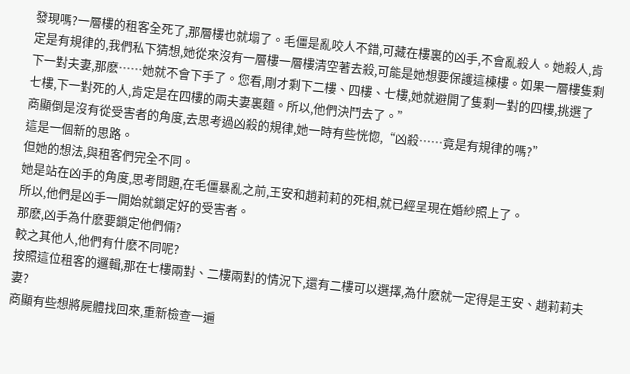發現嗎?一層樓的租客全死了,那層樓也就塌了。毛僵是亂咬人不錯,可藏在樓裏的凶手,不會亂殺人。她殺人,肯定是有規律的,我們私下猜想,她從來沒有一層樓一層樓清空著去殺,可能是她想要保護這棟樓。如果一層樓隻剩下一對夫妻,那麽……她就不會下手了。您看,剛才剩下二樓、四樓、七樓,她就避開了隻剩一對的四樓,挑選了七樓,下一對死的人,肯定是在四樓的兩夫妻裏麵。所以,他們決鬥去了。”
商顯倒是沒有從受害者的角度,去思考過凶殺的規律,她一時有些恍惚,“凶殺……竟是有規律的嗎?”
這是一個新的思路。
但她的想法,與租客們完全不同。
她是站在凶手的角度,思考問題,在毛僵暴亂之前,王安和趙莉莉的死相,就已經呈現在婚紗照上了。
所以,他們是凶手一開始就鎖定好的受害者。
那麽,凶手為什麽要鎖定他們倆?
較之其他人,他們有什麽不同呢?
按照這位租客的邏輯,那在七樓兩對、二樓兩對的情況下,還有二樓可以選擇,為什麽就一定得是王安、趙莉莉夫妻?
商顯有些想將屍體找回來,重新檢查一遍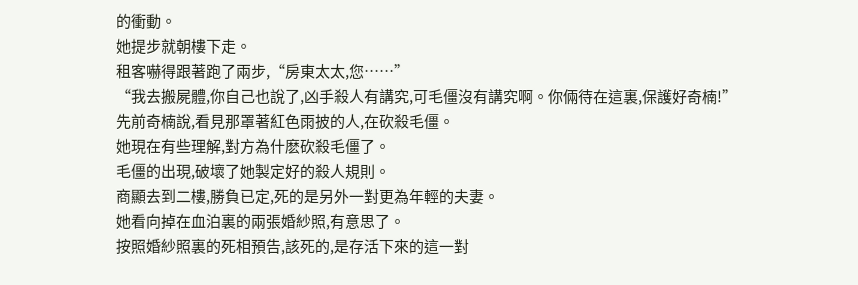的衝動。
她提步就朝樓下走。
租客嚇得跟著跑了兩步,“房東太太,您……”
“我去搬屍體,你自己也說了,凶手殺人有講究,可毛僵沒有講究啊。你倆待在這裏,保護好奇楠!”
先前奇楠說,看見那罩著紅色雨披的人,在砍殺毛僵。
她現在有些理解,對方為什麽砍殺毛僵了。
毛僵的出現,破壞了她製定好的殺人規則。
商顯去到二樓,勝負已定,死的是另外一對更為年輕的夫妻。
她看向掉在血泊裏的兩張婚紗照,有意思了。
按照婚紗照裏的死相預告,該死的,是存活下來的這一對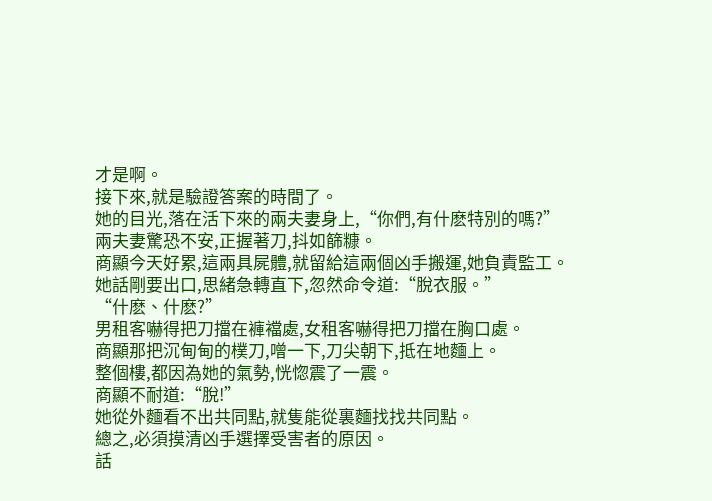才是啊。
接下來,就是驗證答案的時間了。
她的目光,落在活下來的兩夫妻身上,“你們,有什麽特別的嗎?”
兩夫妻驚恐不安,正握著刀,抖如篩糠。
商顯今天好累,這兩具屍體,就留給這兩個凶手搬運,她負責監工。
她話剛要出口,思緒急轉直下,忽然命令道:“脫衣服。”
“什麽、什麽?”
男租客嚇得把刀擋在褲襠處,女租客嚇得把刀擋在胸口處。
商顯那把沉甸甸的樸刀,噌一下,刀尖朝下,抵在地麵上。
整個樓,都因為她的氣勢,恍惚震了一震。
商顯不耐道:“脫!”
她從外麵看不出共同點,就隻能從裏麵找找共同點。
總之,必須摸清凶手選擇受害者的原因。
話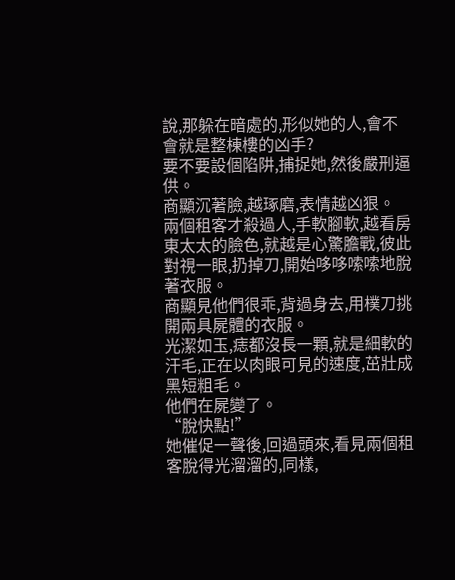說,那躲在暗處的,形似她的人,會不會就是整棟樓的凶手?
要不要設個陷阱,捕捉她,然後嚴刑逼供。
商顯沉著臉,越琢磨,表情越凶狠。
兩個租客才殺過人,手軟腳軟,越看房東太太的臉色,就越是心驚膽戰,彼此對視一眼,扔掉刀,開始哆哆嗦嗦地脫著衣服。
商顯見他們很乖,背過身去,用樸刀挑開兩具屍體的衣服。
光潔如玉,痣都沒長一顆,就是細軟的汗毛,正在以肉眼可見的速度,茁壯成黑短粗毛。
他們在屍變了。
“脫快點!”
她催促一聲後,回過頭來,看見兩個租客脫得光溜溜的,同樣,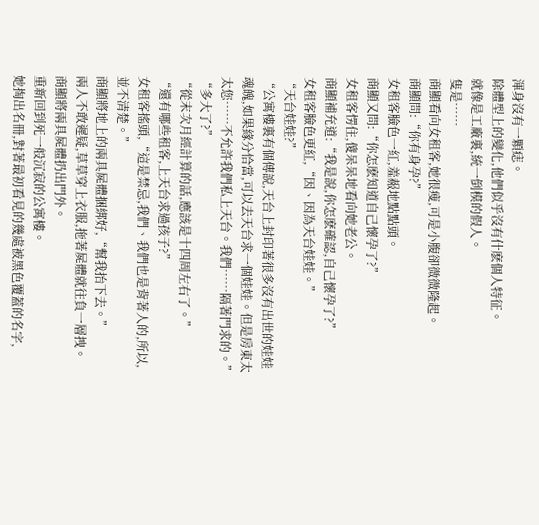渾身沒有一顆痣。
除體型上的變化,他們似乎沒有什麽個人特征。
就像是工廠裏,統一倒模的假人。
隻是……
商顯看向女租客,她很瘦,可是小腹卻微微隆起。
商顯問:“你有身孕?”
女租客臉色一紅,羞赧地點點頭。
商顯又問:“你怎麽知道自己懷孕了?”
女租客愣住,傻呆呆地看向她老公。
商顯補充道:“我是說,你怎麽確認,自己懷孕了?”
女租客臉色更紅,“因、因為天台娃娃。”
“天台娃娃?”
“公寓樓裏有個傳說,天台上封印著很多沒有出世的娃娃魂魄,如果緣分恰當,可以去天台求一個娃娃。但是房東太太您……不允許我們私上天台。我們……隔著門求的。”
“多大了?”
“從末次月經計算的話,應該是十四周左右了。”
“還有哪些租客,上天台求過孩子?”
女租客搖頭,“這是禁忌,我們、我們也是背著人的,所以,並不清楚。”
商顯將地上的兩具屍體捆綁好,“幫我抬下去。”
兩人不敢遲疑,草草穿上衣服,拖著屍體就往負一層拽。
商顯將兩具屍體扔出門外。
重新回到死一般沉寂的公寓樓。
她掏出名冊,對著最初看見的幾處被黑色覆蓋的名字,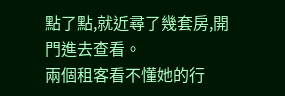點了點,就近尋了幾套房,開門進去查看。
兩個租客看不懂她的行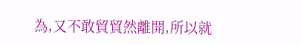為,又不敢貿貿然離開,所以就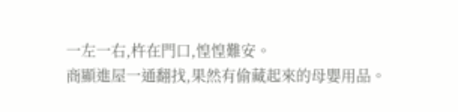一左一右,杵在門口,惶惶難安。
商顯進屋一通翻找,果然有偷藏起來的母嬰用品。